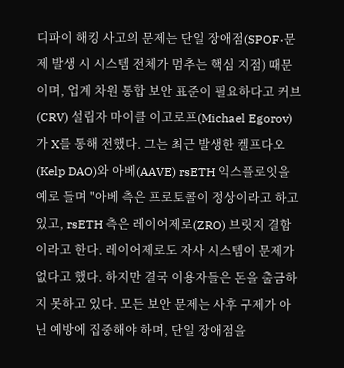디파이 해킹 사고의 문제는 단일 장애점(SPOF·문제 발생 시 시스템 전체가 멈추는 핵심 지점) 때문이며, 업계 차원 통합 보안 표준이 필요하다고 커브(CRV) 설립자 마이클 이고로프(Michael Egorov)가 X를 통해 전했다. 그는 최근 발생한 켈프다오(Kelp DAO)와 아베(AAVE) rsETH 익스플로잇을 예로 들며 "아베 측은 프로토콜이 정상이라고 하고 있고, rsETH 측은 레이어제로(ZRO) 브릿지 결함이라고 한다. 레이어제로도 자사 시스템이 문제가 없다고 했다. 하지만 결국 이용자들은 돈을 출금하지 못하고 있다. 모든 보안 문제는 사후 구제가 아닌 예방에 집중해야 하며, 단일 장애점을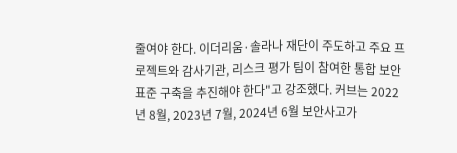줄여야 한다. 이더리움·솔라나 재단이 주도하고 주요 프로젝트와 감사기관, 리스크 평가 팀이 참여한 통합 보안 표준 구축을 추진해야 한다"고 강조했다. 커브는 2022년 8월, 2023년 7월, 2024년 6월 보안사고가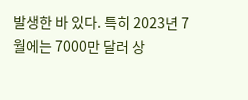발생한 바 있다. 특히 2023년 7월에는 7000만 달러 상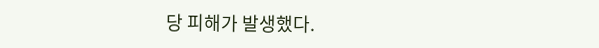당 피해가 발생했다.